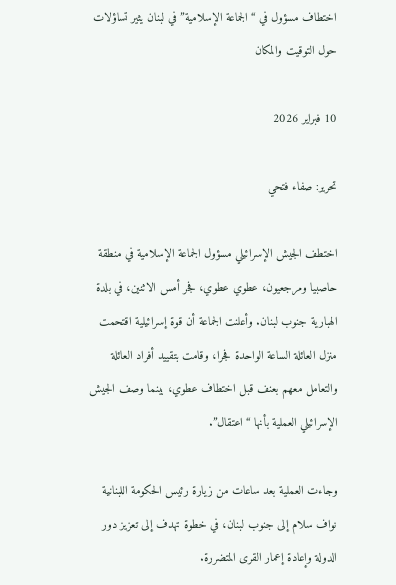اختطاف مسؤول في “الجماعة الإسلامية” في لبنان يثير تساؤلات حول التوقيت والمكان

10 فبراير 2026

تحرير: صفاء فتحي

اختطف الجيش الإسرائيلي مسؤول الجماعة الإسلامية في منطقة حاصبيا ومرجعيون، عطوي عطوي، فجر أمس الاثنين، في بلدة الهبارية جنوب لبنان. وأعلنت الجماعة أن قوة إسرائيلية اقتحمت منزل العائلة الساعة الواحدة فجرا، وقامت بتقييد أفراد العائلة والتعامل معهم بعنف قبل اختطاف عطوي، بينما وصف الجيش الإسرائيلي العملية بأنها “اعتقال”.

وجاءت العملية بعد ساعات من زيارة رئيس الحكومة اللبنانية نواف سلام إلى جنوب لبنان، في خطوة تهدف إلى تعزيز دور الدولة وإعادة إعمار القرى المتضررة.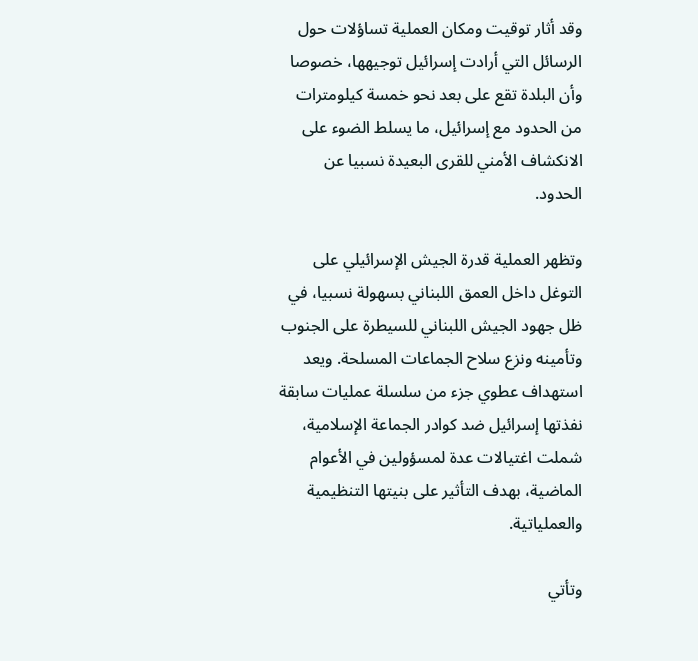وقد أثار توقيت ومكان العملية تساؤلات حول الرسائل التي أرادت إسرائيل توجيهها، خصوصا وأن البلدة تقع على بعد نحو خمسة كيلومترات من الحدود مع إسرائيل، ما يسلط الضوء على الانكشاف الأمني للقرى البعيدة نسبيا عن الحدود.

وتظهر العملية قدرة الجيش الإسرائيلي على التوغل داخل العمق اللبناني بسهولة نسبيا، في ظل جهود الجيش اللبناني للسيطرة على الجنوب وتأمينه ونزع سلاح الجماعات المسلحة. ويعد استهداف عطوي جزء من سلسلة عمليات سابقة نفذتها إسرائيل ضد كوادر الجماعة الإسلامية، شملت اغتيالات عدة لمسؤولين في الأعوام الماضية، بهدف التأثير على بنيتها التنظيمية والعملياتية.

وتأتي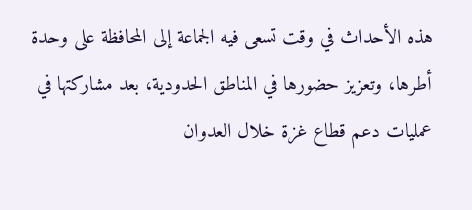هذه الأحداث في وقت تسعى فيه الجماعة إلى المحافظة على وحدة أطرها، وتعزيز حضورها في المناطق الحدودية، بعد مشاركتها في عمليات دعم قطاع غزة خلال العدوان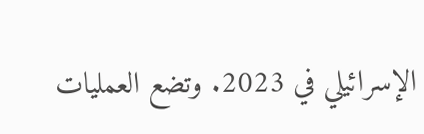الإسرائيلي في 2023. وتضع العمليات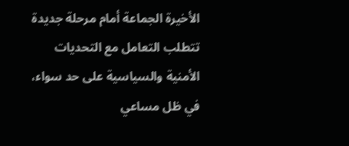الأخيرة الجماعة أمام مرحلة جديدة تتطلب التعامل مع التحديات الأمنية والسياسية على حد سواء، في ظل مساعي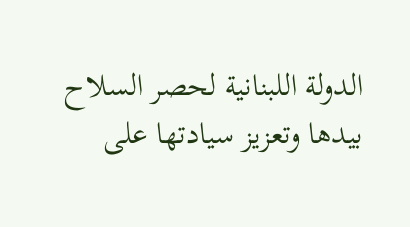الدولة اللبنانية لحصر السلاح بيدها وتعزيز سيادتها على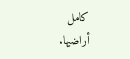كامل أراضيها.